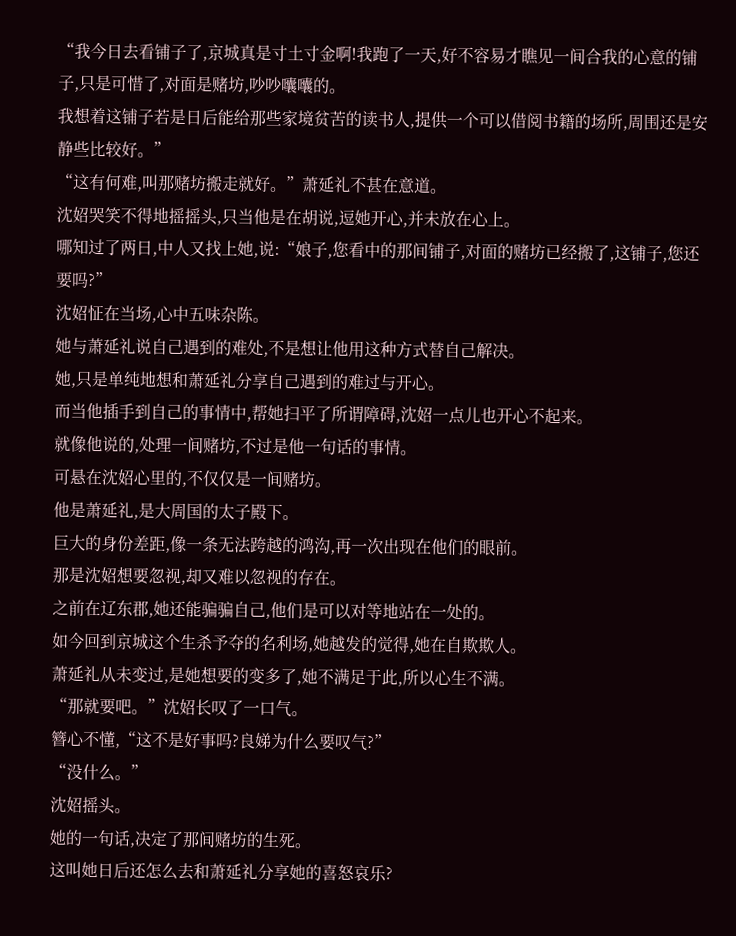“我今日去看铺子了,京城真是寸土寸金啊!我跑了一天,好不容易才瞧见一间合我的心意的铺子,只是可惜了,对面是赌坊,吵吵囔囔的。
我想着这铺子若是日后能给那些家境贫苦的读书人,提供一个可以借阅书籍的场所,周围还是安静些比较好。”
“这有何难,叫那赌坊搬走就好。”萧延礼不甚在意道。
沈妱哭笑不得地摇摇头,只当他是在胡说,逗她开心,并未放在心上。
哪知过了两日,中人又找上她,说:“娘子,您看中的那间铺子,对面的赌坊已经搬了,这铺子,您还要吗?”
沈妱怔在当场,心中五味杂陈。
她与萧延礼说自己遇到的难处,不是想让他用这种方式替自己解决。
她,只是单纯地想和萧延礼分享自己遇到的难过与开心。
而当他插手到自己的事情中,帮她扫平了所谓障碍,沈妱一点儿也开心不起来。
就像他说的,处理一间赌坊,不过是他一句话的事情。
可悬在沈妱心里的,不仅仅是一间赌坊。
他是萧延礼,是大周国的太子殿下。
巨大的身份差距,像一条无法跨越的鸿沟,再一次出现在他们的眼前。
那是沈妱想要忽视,却又难以忽视的存在。
之前在辽东郡,她还能骗骗自己,他们是可以对等地站在一处的。
如今回到京城这个生杀予夺的名利场,她越发的觉得,她在自欺欺人。
萧延礼从未变过,是她想要的变多了,她不满足于此,所以心生不满。
“那就要吧。”沈妱长叹了一口气。
簪心不懂,“这不是好事吗?良娣为什么要叹气?”
“没什么。”
沈妱摇头。
她的一句话,决定了那间赌坊的生死。
这叫她日后还怎么去和萧延礼分享她的喜怒哀乐?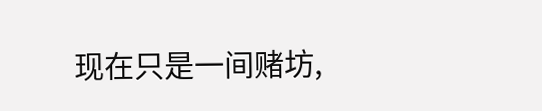现在只是一间赌坊,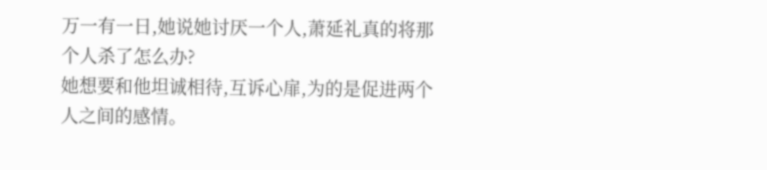万一有一日,她说她讨厌一个人,萧延礼真的将那个人杀了怎么办?
她想要和他坦诚相待,互诉心扉,为的是促进两个人之间的感情。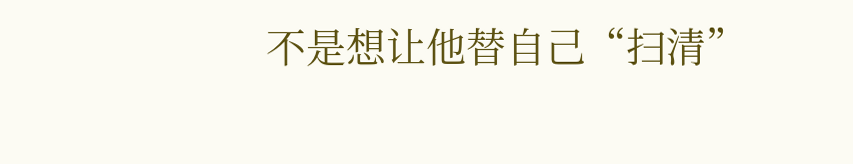不是想让他替自己“扫清”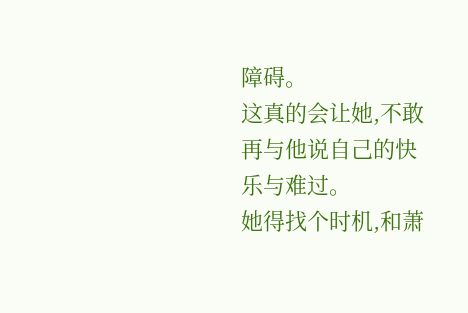障碍。
这真的会让她,不敢再与他说自己的快乐与难过。
她得找个时机,和萧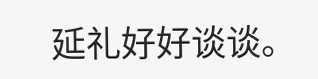延礼好好谈谈。